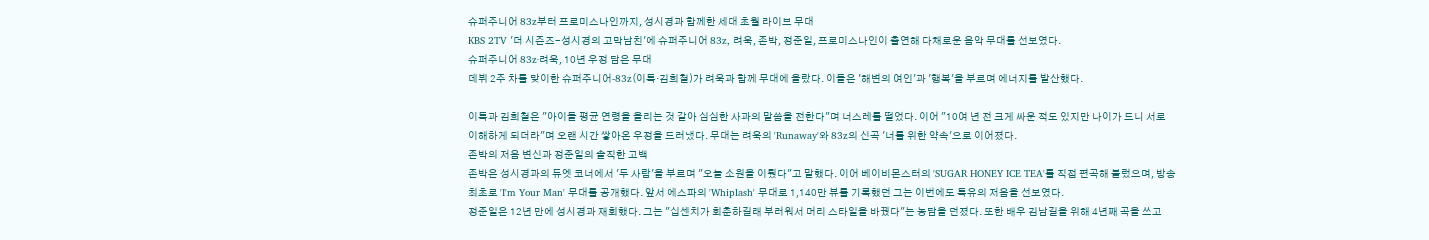슈퍼주니어 83z부터 프로미스나인까지, 성시경과 함께한 세대 초월 라이브 무대
KBS 2TV '더 시즌즈-성시경의 고막남친'에 슈퍼주니어 83z, 려욱, 존박, 정준일, 프로미스나인이 출연해 다채로운 음악 무대를 선보였다.
슈퍼주니어 83z·려욱, 10년 우정 담은 무대
데뷔 2주 차를 맞이한 슈퍼주니어-83z(이특·김희철)가 려욱과 함께 무대에 올랐다. 이들은 '해변의 여인'과 '행복'을 부르며 에너지를 발산했다.

이특과 김희철은 "아이돌 평균 연령을 올리는 것 같아 심심한 사과의 말씀을 전한다"며 너스레를 떨었다. 이어 "10여 년 전 크게 싸운 적도 있지만 나이가 드니 서로 이해하게 되더라"며 오랜 시간 쌓아온 우정을 드러냈다. 무대는 려욱의 'Runaway'와 83z의 신곡 '너를 위한 약속'으로 이어졌다.
존박의 저음 변신과 정준일의 솔직한 고백
존박은 성시경과의 듀엣 코너에서 '두 사람'을 부르며 "오늘 소원을 이뤘다"고 말했다. 이어 베이비몬스터의 'SUGAR HONEY ICE TEA'를 직접 편곡해 불렀으며, 방송 최초로 'I'm Your Man' 무대를 공개했다. 앞서 에스파의 'Whiplash' 무대로 1,140만 뷰를 기록했던 그는 이번에도 특유의 저음을 선보였다.
정준일은 12년 만에 성시경과 재회했다. 그는 "십센치가 회춘하길래 부러워서 머리 스타일을 바꿨다"는 농담을 던졌다. 또한 배우 김남길을 위해 4년째 곡을 쓰고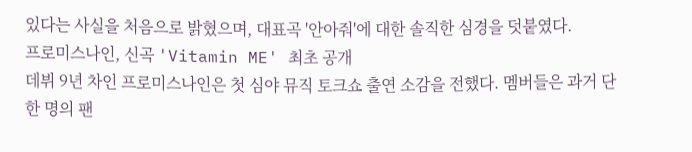있다는 사실을 처음으로 밝혔으며, 대표곡 '안아줘'에 대한 솔직한 심경을 덧붙였다.
프로미스나인, 신곡 'Vitamin ME' 최초 공개
데뷔 9년 차인 프로미스나인은 첫 심야 뮤직 토크쇼 출연 소감을 전했다. 멤버들은 과거 단 한 명의 팬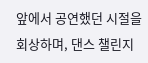앞에서 공연했던 시절을 회상하며, 댄스 챌린지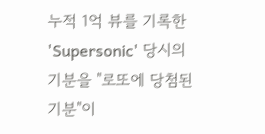누적 1억 뷰를 기록한 'Supersonic' 당시의 기분을 "로또에 당첨된 기분"이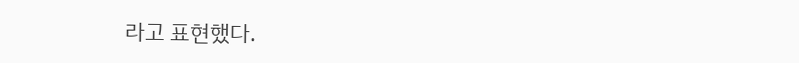라고 표현했다.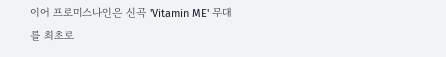이어 프로미스나인은 신곡 'Vitamin ME' 무대를 최초로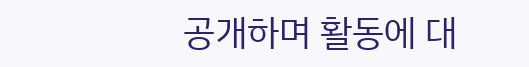공개하며 활동에 대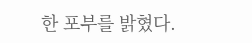한 포부를 밝혔다.